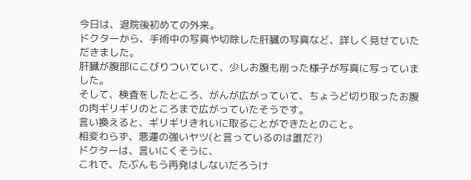今日は、退院後初めての外来。
ドクターから、手術中の写真や切除した肝臓の写真など、詳しく見せていただきました。
肝臓が腹部にこびりついていて、少しお腹も削った様子が写真に写っていました。
そして、検査をしたところ、がんが広がっていて、ちょうど切り取ったお腹の肉ギリギリのところまで広がっていたそうです。
言い換えると、ギリギリきれいに取ることができたとのこと。
相変わらず、悪運の強いヤツ(と言っているのは誰だ?)
ドクターは、言いにくそうに、
これで、たぶんもう再発はしないだろうけ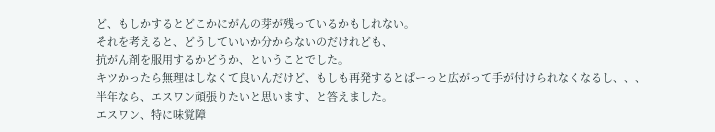ど、もしかするとどこかにがんの芽が残っているかもしれない。
それを考えると、どうしていいか分からないのだけれども、
抗がん剤を服用するかどうか、ということでした。
キツかったら無理はしなくて良いんだけど、もしも再発するとぱーっと広がって手が付けられなくなるし、、、
半年なら、エスワン頑張りたいと思います、と答えました。
エスワン、特に味覚障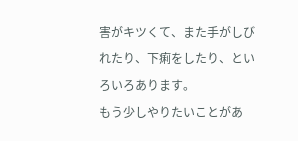害がキツくて、また手がしびれたり、下痢をしたり、といろいろあります。
もう少しやりたいことがあ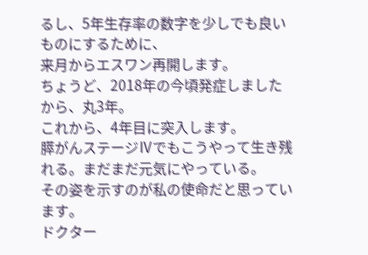るし、5年生存率の数字を少しでも良いものにするために、
来月からエスワン再開します。
ちょうど、2018年の今頃発症しましたから、丸3年。
これから、4年目に突入します。
膵がんステージⅣでもこうやって生き残れる。まだまだ元気にやっている。
その姿を示すのが私の使命だと思っています。
ドクター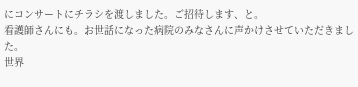にコンサートにチラシを渡しました。ご招待します、と。
看護師さんにも。お世話になった病院のみなさんに声かけさせていただきました。
世界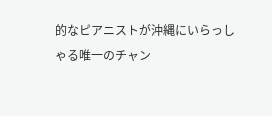的なピアニストが沖縄にいらっしゃる唯一のチャン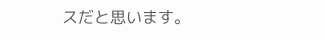スだと思います。